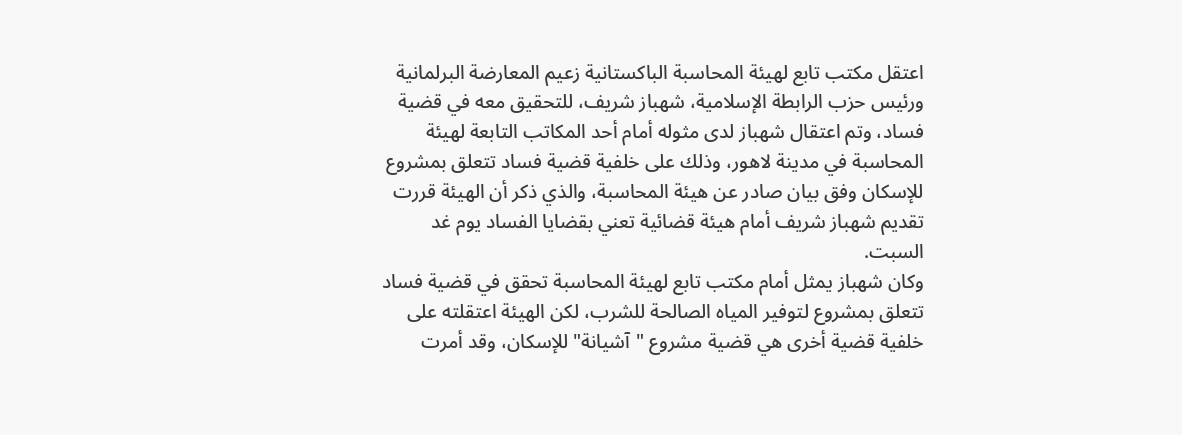اعتقل مكتب تابع لهيئة المحاسبة الباكستانية زعيم المعارضة البرلمانية ورئيس حزب الرابطة الإسلامية، شهباز شريف، للتحقيق معه في قضية فساد، وتم اعتقال شهباز لدى مثوله أمام أحد المكاتب التابعة لهيئة المحاسبة في مدينة لاهور، وذلك على خلفية قضية فساد تتعلق بمشروع للإسكان وفق بيان صادر عن هيئة المحاسبة، والذي ذكر أن الهيئة قررت تقديم شهباز شريف أمام هيئة قضائية تعني بقضايا الفساد يوم غد السبت.
وكان شهباز يمثل أمام مكتب تابع لهيئة المحاسبة تحقق في قضية فساد تتعلق بمشروع لتوفير المياه الصالحة للشرب، لكن الهيئة اعتقلته على خلفية قضية أخرى هي قضية مشروع "آشيانة" للإسكان، وقد أمرت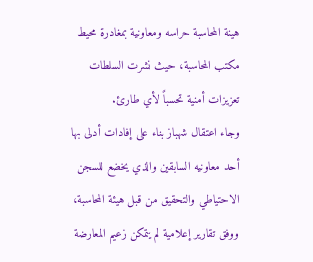هينة المحاسبة حراسه ومعاونية بمغادرة محيط مكتب المحاسبة، حيث نشرت السلطات تعزيزات أمنية تحسباً لأي طارئ.
وجاء اعتقال شهباز بناء على إفادات أدلى بها أحد معاونيه السابقين والذي يخضع للسجن الاحتياطي والتحقيق من قبل هيئة المحاسبة، ووفق تقارير إعلامية لم يتمكن زعيم المعارضة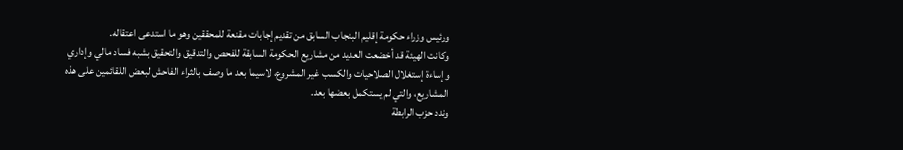ورئيس وزراء حكومة إقليم البنجاب السابق من تقديم إجابات مقنعة للمحققين وهو ما استدعى اعتقاله.
وكانت الهيئة قد أخضعت العديد من مشاريع الحكومة السابقة للفحص والتدقيق والتحقيق بشبه فساد مالي وإداري وإساءة إستغلال الصلاحيات والكسب غير المشروع، لاسيما بعد ما وصف بالثراء الفاحش لبعض اللقائمين على هذه المشاريع، والتي لم يستكمل بعضها بعد.
وندد حزب الرابطة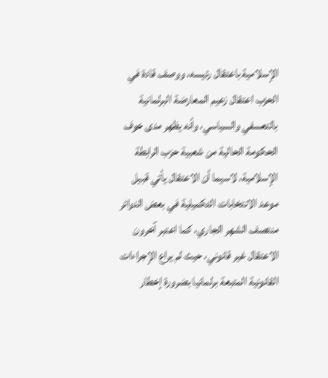الإسلامية باعتقال رئيسه، ووصف قادة في الحزب اعتقال زعيم المعارضة البرلمانية بالتعسفي والسياسي، وأنه يظهر مدى خوف الحكومة الحالية من شعبية حزب الرابطة الإسلامية، لاسيما أن الاعتقال يأتي قبيل موعد الانتخابات التكميلية في بعض الدوائر منتصف الشهر الجاري، كما اعتبر آخرون الاعتقال غير قانوني، حيث لم يراع الإجراءات القانونية المتبعة برلمانيا بضرورة إخطار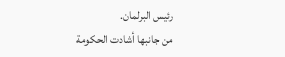رئيس البرلمان.
من جانبها أشادت الحكومة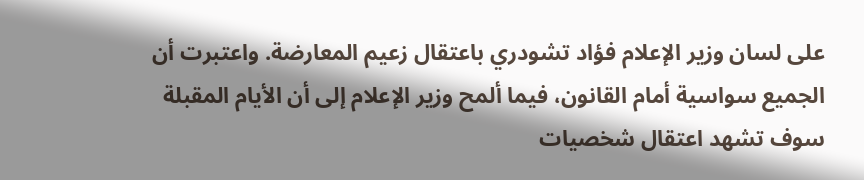على لسان وزير الإعلام فؤاد تشودري باعتقال زعيم المعارضة. واعتبرت أن الجميع سواسية أمام القانون، فيما ألمح وزير الإعلام إلى أن الأيام المقبلة سوف تشهد اعتقال شخصيات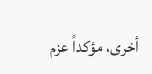أخرى، مؤكداً عزم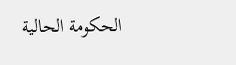الحكومة الحالية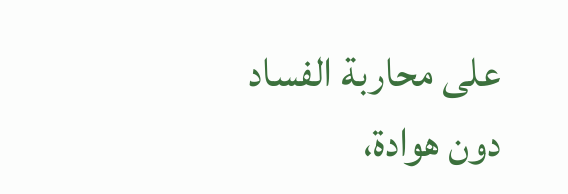على محاربة الفساد دون هوادة،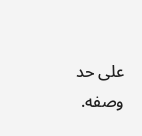على حد وصفه.